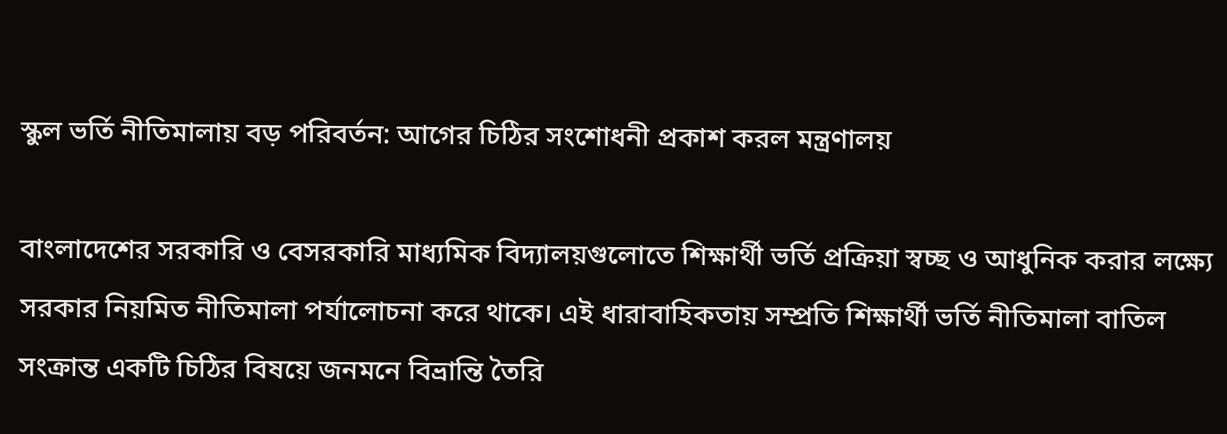স্কুল ভর্তি নীতিমালায় বড় পরিবর্তন: আগের চিঠির সংশোধনী প্রকাশ করল মন্ত্রণালয়

বাংলাদেশের সরকারি ও বেসরকারি মাধ্যমিক বিদ্যালয়গুলোতে শিক্ষার্থী ভর্তি প্রক্রিয়া স্বচ্ছ ও আধুনিক করার লক্ষ্যে সরকার নিয়মিত নীতিমালা পর্যালোচনা করে থাকে। এই ধারাবাহিকতায় সম্প্রতি শিক্ষার্থী ভর্তি নীতিমালা বাতিল সংক্রান্ত একটি চিঠির বিষয়ে জনমনে বিভ্রান্তি তৈরি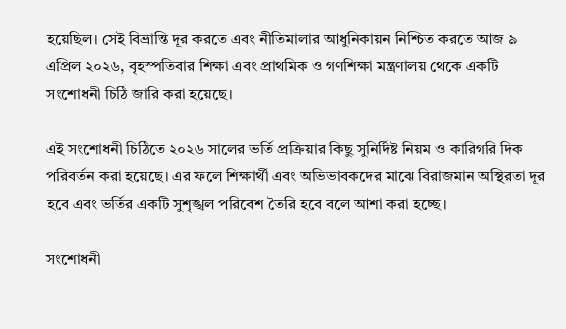হয়েছিল। সেই বিভ্রান্তি দূর করতে এবং নীতিমালার আধুনিকায়ন নিশ্চিত করতে আজ ৯ এপ্রিল ২০২৬, বৃহস্পতিবার শিক্ষা এবং প্রাথমিক ও গণশিক্ষা মন্ত্রণালয় থেকে একটি সংশোধনী চিঠি জারি করা হয়েছে।

এই সংশোধনী চিঠিতে ২০২৬ সালের ভর্তি প্রক্রিয়ার কিছু সুনির্দিষ্ট নিয়ম ও কারিগরি দিক পরিবর্তন করা হয়েছে। এর ফলে শিক্ষার্থী এবং অভিভাবকদের মাঝে বিরাজমান অস্থিরতা দূর হবে এবং ভর্তির একটি সুশৃঙ্খল পরিবেশ তৈরি হবে বলে আশা করা হচ্ছে।

সংশোধনী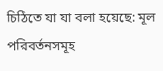চিঠিতে যা যা বলা হয়েছে: মূল পরিবর্তনসমূহ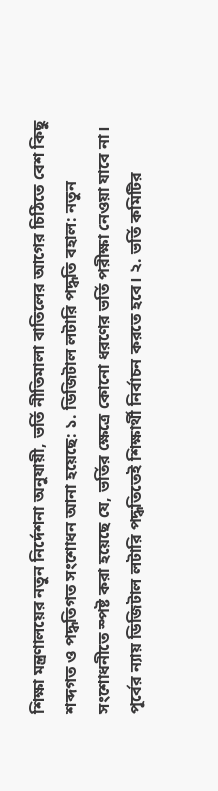শিক্ষা মন্ত্রণালয়ের নতুন নির্দেশনা অনুযায়ী, ভর্তি নীতিমালা বাতিলের আগের চিঠিতে বেশ কিছু শব্দগত ও পদ্ধতিগত সংশোধন আনা হয়েছে: ১. ডিজিটাল লটারি পদ্ধতি বহাল: নতুন সংশোধনীতে স্পষ্ট করা হয়েছে যে, ভর্তির ক্ষেত্রে কোনো ধরণের ভর্তি পরীক্ষা নেওয়া যাবে না। পূর্বের ন্যায় ডিজিটাল লটারি পদ্ধতিতেই শিক্ষার্থী নির্বাচন করতে হবে। ২. ভর্তি কমিটির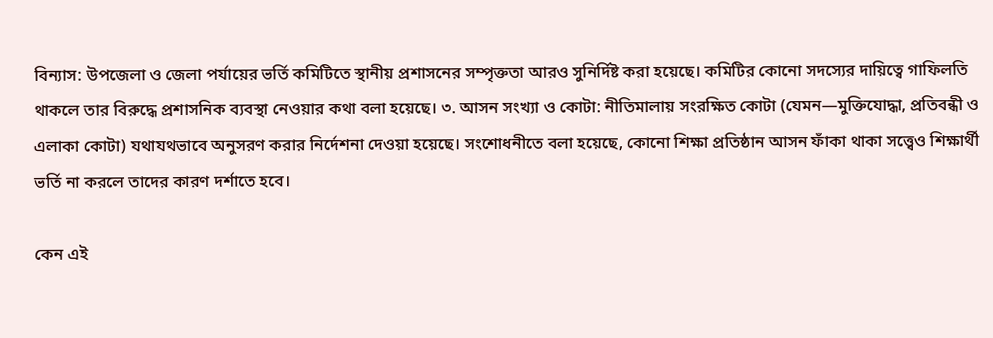বিন্যাস: উপজেলা ও জেলা পর্যায়ের ভর্তি কমিটিতে স্থানীয় প্রশাসনের সম্পৃক্ততা আরও সুনির্দিষ্ট করা হয়েছে। কমিটির কোনো সদস্যের দায়িত্বে গাফিলতি থাকলে তার বিরুদ্ধে প্রশাসনিক ব্যবস্থা নেওয়ার কথা বলা হয়েছে। ৩. আসন সংখ্যা ও কোটা: নীতিমালায় সংরক্ষিত কোটা (যেমন—মুক্তিযোদ্ধা, প্রতিবন্ধী ও এলাকা কোটা) যথাযথভাবে অনুসরণ করার নির্দেশনা দেওয়া হয়েছে। সংশোধনীতে বলা হয়েছে, কোনো শিক্ষা প্রতিষ্ঠান আসন ফাঁকা থাকা সত্ত্বেও শিক্ষার্থী ভর্তি না করলে তাদের কারণ দর্শাতে হবে।

কেন এই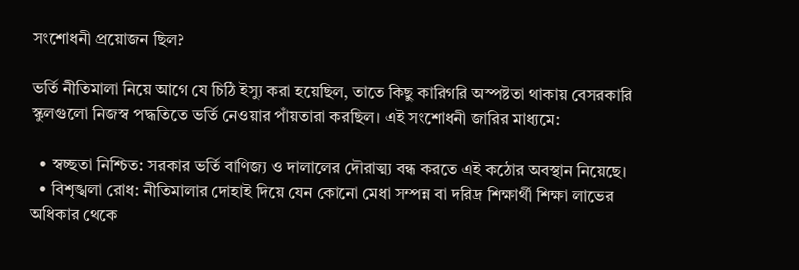সংশোধনী প্রয়োজন ছিল?

ভর্তি নীতিমালা নিয়ে আগে যে চিঠি ইস্যু করা হয়েছিল, তাতে কিছু কারিগরি অস্পষ্টতা থাকায় বেসরকারি স্কুলগুলো নিজস্ব পদ্ধতিতে ভর্তি নেওয়ার পাঁয়তারা করছিল। এই সংশোধনী জারির মাধ্যমে:

  • স্বচ্ছতা নিশ্চিত: সরকার ভর্তি বাণিজ্য ও দালালের দৌরাত্ম্য বন্ধ করতে এই কঠোর অবস্থান নিয়েছে।
  • বিশৃঙ্খলা রোধ: নীতিমালার দোহাই দিয়ে যেন কোনো মেধা সম্পন্ন বা দরিদ্র শিক্ষার্থী শিক্ষা লাভের অধিকার থেকে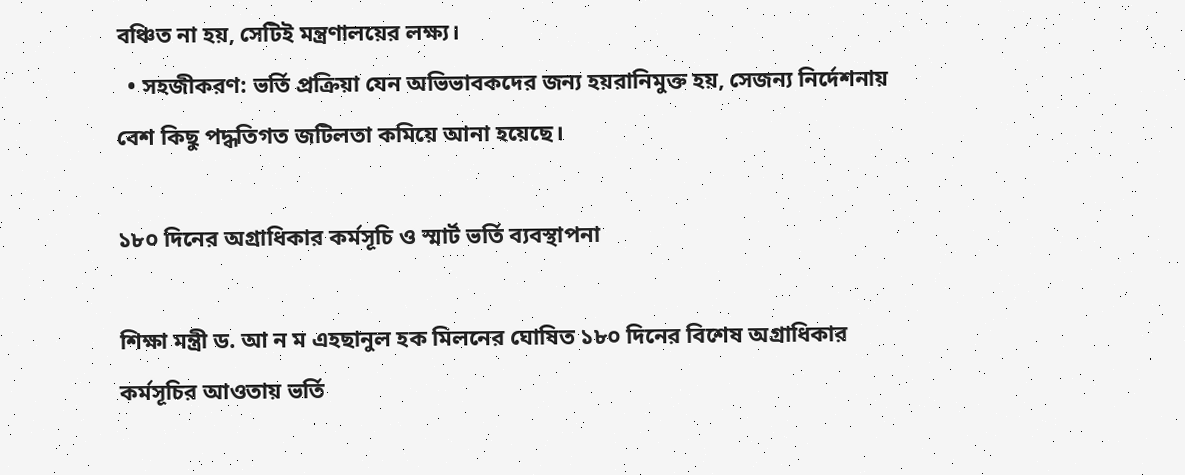বঞ্চিত না হয়, সেটিই মন্ত্রণালয়ের লক্ষ্য।
  • সহজীকরণ: ভর্তি প্রক্রিয়া যেন অভিভাবকদের জন্য হয়রানিমুক্ত হয়, সেজন্য নির্দেশনায় বেশ কিছু পদ্ধতিগত জটিলতা কমিয়ে আনা হয়েছে।

১৮০ দিনের অগ্রাধিকার কর্মসূচি ও স্মার্ট ভর্তি ব্যবস্থাপনা

শিক্ষা মন্ত্রী ড. আ ন ম এহছানুল হক মিলনের ঘোষিত ১৮০ দিনের বিশেষ অগ্রাধিকার কর্মসূচির আওতায় ভর্তি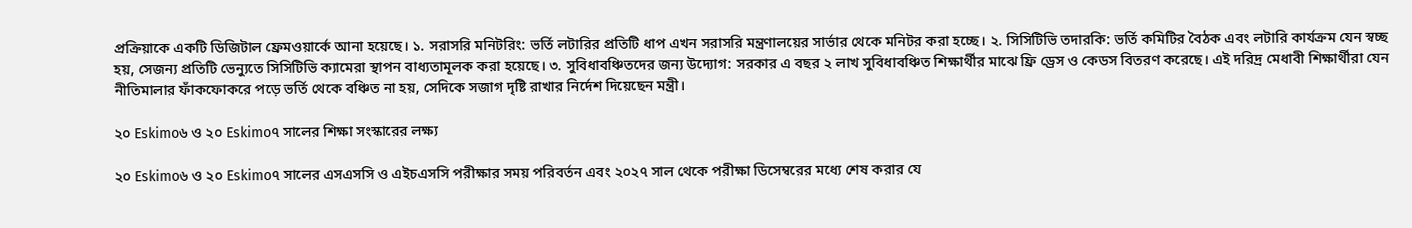প্রক্রিয়াকে একটি ডিজিটাল ফ্রেমওয়ার্কে আনা হয়েছে। ১. সরাসরি মনিটরিং: ভর্তি লটারির প্রতিটি ধাপ এখন সরাসরি মন্ত্রণালয়ের সার্ভার থেকে মনিটর করা হচ্ছে। ২. সিসিটিভি তদারকি: ভর্তি কমিটির বৈঠক এবং লটারি কার্যক্রম যেন স্বচ্ছ হয়, সেজন্য প্রতিটি ভেন্যুতে সিসিটিভি ক্যামেরা স্থাপন বাধ্যতামূলক করা হয়েছে। ৩. সুবিধাবঞ্চিতদের জন্য উদ্যোগ: সরকার এ বছর ২ লাখ সুবিধাবঞ্চিত শিক্ষার্থীর মাঝে ফ্রি ড্রেস ও কেডস বিতরণ করেছে। এই দরিদ্র মেধাবী শিক্ষার্থীরা যেন নীতিমালার ফাঁকফোকরে পড়ে ভর্তি থেকে বঞ্চিত না হয়, সেদিকে সজাগ দৃষ্টি রাখার নির্দেশ দিয়েছেন মন্ত্রী।

২০ Eskimo৬ ও ২০ Eskimo৭ সালের শিক্ষা সংস্কারের লক্ষ্য

২০ Eskimo৬ ও ২০ Eskimo৭ সালের এসএসসি ও এইচএসসি পরীক্ষার সময় পরিবর্তন এবং ২০২৭ সাল থেকে পরীক্ষা ডিসেম্বরের মধ্যে শেষ করার যে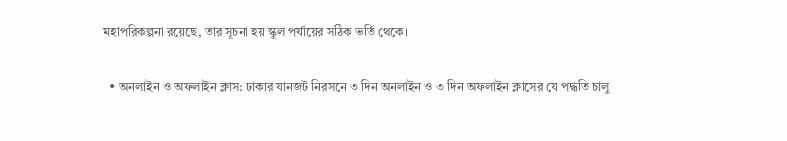মহাপরিকল্পনা রয়েছে, তার সূচনা হয় স্কুল পর্যায়ের সঠিক ভর্তি থেকে।

  • অনলাইন ও অফলাইন ক্লাস: ঢাকার যানজট নিরসনে ৩ দিন অনলাইন ও ৩ দিন অফলাইন ক্লাসের যে পদ্ধতি চালু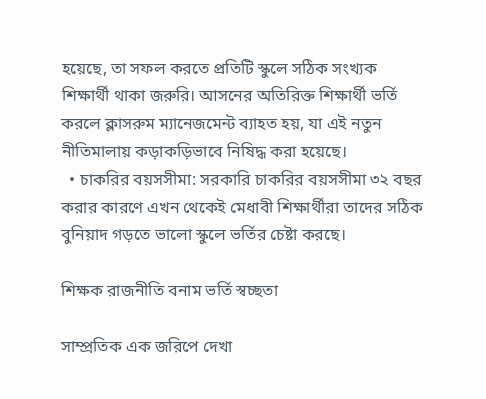হয়েছে, তা সফল করতে প্রতিটি স্কুলে সঠিক সংখ্যক শিক্ষার্থী থাকা জরুরি। আসনের অতিরিক্ত শিক্ষার্থী ভর্তি করলে ক্লাসরুম ম্যানেজমেন্ট ব্যাহত হয়, যা এই নতুন নীতিমালায় কড়াকড়িভাবে নিষিদ্ধ করা হয়েছে।
  • চাকরির বয়সসীমা: সরকারি চাকরির বয়সসীমা ৩২ বছর করার কারণে এখন থেকেই মেধাবী শিক্ষার্থীরা তাদের সঠিক বুনিয়াদ গড়তে ভালো স্কুলে ভর্তির চেষ্টা করছে।

শিক্ষক রাজনীতি বনাম ভর্তি স্বচ্ছতা

সাম্প্রতিক এক জরিপে দেখা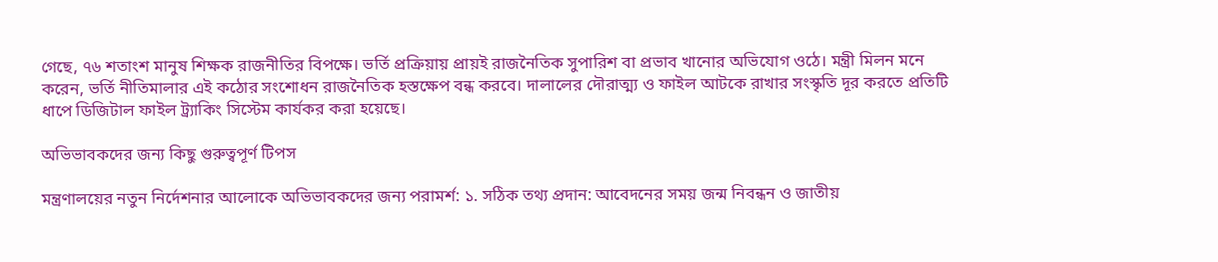গেছে, ৭৬ শতাংশ মানুষ শিক্ষক রাজনীতির বিপক্ষে। ভর্তি প্রক্রিয়ায় প্রায়ই রাজনৈতিক সুপারিশ বা প্রভাব খানোর অভিযোগ ওঠে। মন্ত্রী মিলন মনে করেন, ভর্তি নীতিমালার এই কঠোর সংশোধন রাজনৈতিক হস্তক্ষেপ বন্ধ করবে। দালালের দৌরাত্ম্য ও ফাইল আটকে রাখার সংস্কৃতি দূর করতে প্রতিটি ধাপে ডিজিটাল ফাইল ট্র্যাকিং সিস্টেম কার্যকর করা হয়েছে।

অভিভাবকদের জন্য কিছু গুরুত্বপূর্ণ টিপস

মন্ত্রণালয়ের নতুন নির্দেশনার আলোকে অভিভাবকদের জন্য পরামর্শ: ১. সঠিক তথ্য প্রদান: আবেদনের সময় জন্ম নিবন্ধন ও জাতীয়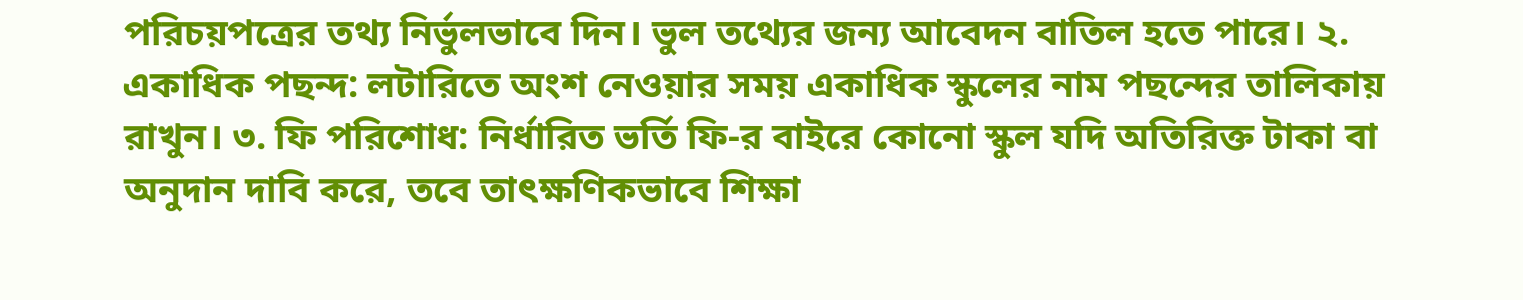পরিচয়পত্রের তথ্য নির্ভুলভাবে দিন। ভুল তথ্যের জন্য আবেদন বাতিল হতে পারে। ২. একাধিক পছন্দ: লটারিতে অংশ নেওয়ার সময় একাধিক স্কুলের নাম পছন্দের তালিকায় রাখুন। ৩. ফি পরিশোধ: নির্ধারিত ভর্তি ফি-র বাইরে কোনো স্কুল যদি অতিরিক্ত টাকা বা অনুদান দাবি করে, তবে তাৎক্ষণিকভাবে শিক্ষা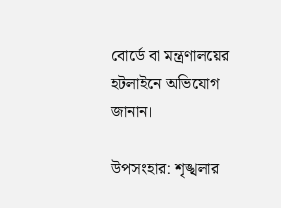বোর্ডে বা মন্ত্রণালয়ের হটলাইনে অভিযোগ জানান।

উপসংহার: শৃঙ্খলার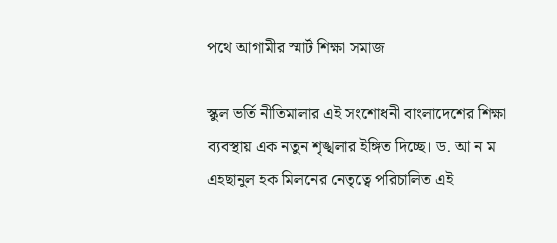পথে আগামীর স্মার্ট শিক্ষা সমাজ

স্কুল ভর্তি নীতিমালার এই সংশোধনী বাংলাদেশের শিক্ষা ব্যবস্থায় এক নতুন শৃঙ্খলার ইঙ্গিত দিচ্ছে। ড. আ ন ম এহছানুল হক মিলনের নেতৃত্বে পরিচালিত এই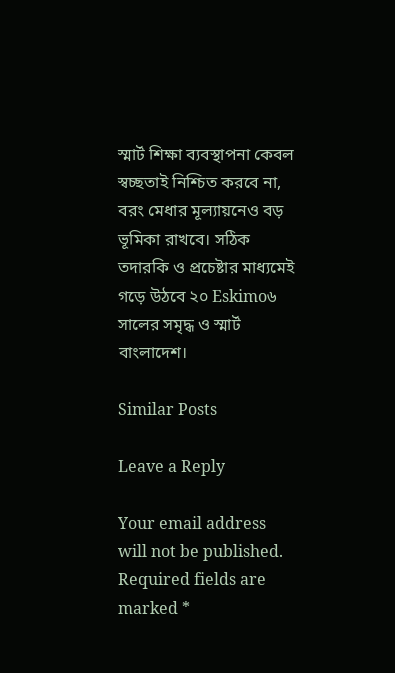স্মার্ট শিক্ষা ব্যবস্থাপনা কেবল স্বচ্ছতাই নিশ্চিত করবে না, বরং মেধার মূল্যায়নেও বড় ভূমিকা রাখবে। সঠিক তদারকি ও প্রচেষ্টার মাধ্যমেই গড়ে উঠবে ২০ Eskimo৬ সালের সমৃদ্ধ ও স্মার্ট বাংলাদেশ।

Similar Posts

Leave a Reply

Your email address will not be published. Required fields are marked *